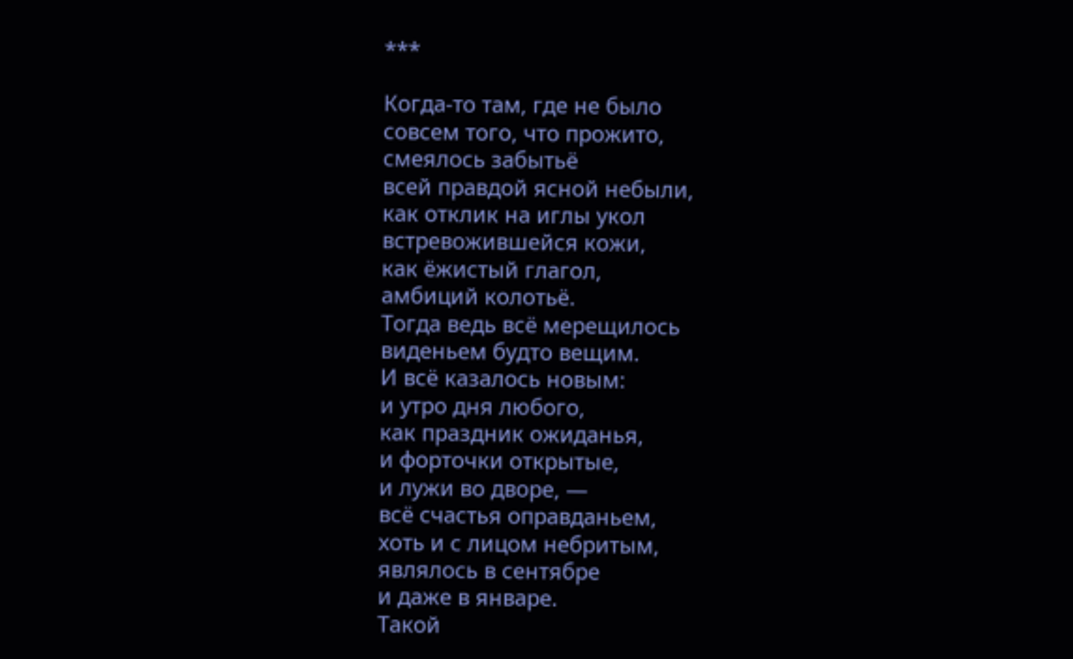***

Когда-то там, где не было
совсем того, что прожито,
смеялось забытьё
всей правдой ясной небыли,
как отклик на иглы укол
встревожившейся кожи,
как ёжистый глагол,
амбиций колотьё.
Тогда ведь всё мерещилось
виденьем будто вещим.
И всё казалось новым:
и утро дня любого,
как праздник ожиданья,
и форточки открытые,
и лужи во дворе, —
всё счастья оправданьем,
хоть и с лицом небритым,
являлось в сентябре
и даже в январе.
Такой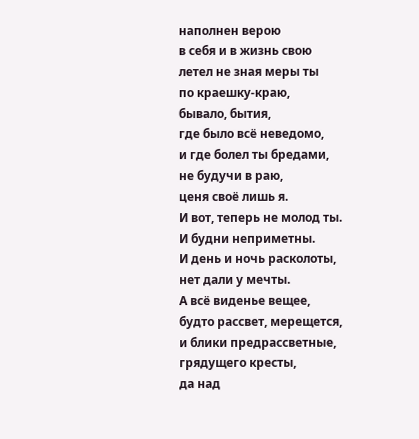наполнен верою
в себя и в жизнь свою
летел не зная меры ты
по краешку-краю,
бывало, бытия,
где было всё неведомо,
и где болел ты бредами,
не будучи в раю,
ценя своё лишь я.
И вот, теперь не молод ты.
И будни неприметны.
И день и ночь расколоты,
нет дали у мечты.
А всё виденье вещее,
будто рассвет, мерещется,
и блики предрассветные,
грядущего кресты,
да над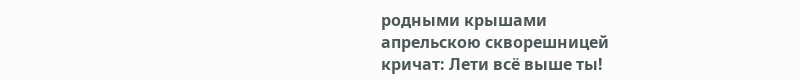родными крышами
апрельскою скворешницей
кричат: Лети всё выше ты!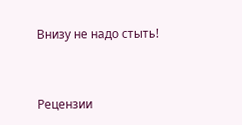Внизу не надо стыть!


Рецензии